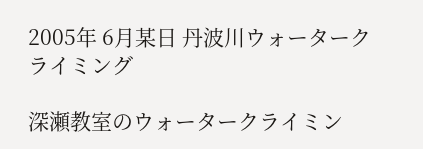2005年 6月某日 丹波川ウォータークライミング

深瀬教室のウォータークライミン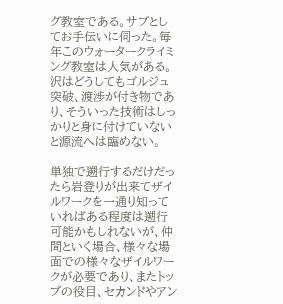グ教室である。サブとしてお手伝いに伺った。毎年このウォータークライミング教室は人気がある。沢はどうしてもゴルジュ突破、渡渉が付き物であり、そういった技術はしっかりと身に付けていないと源流へは臨めない。

単独で遡行するだけだったら岩登りが出来てザイルワークを一通り知っていればある程度は遡行可能かもしれないが、仲間といく場合、様々な場面での様々なザイルワークが必要であり、またトップの役目、セカンドやアン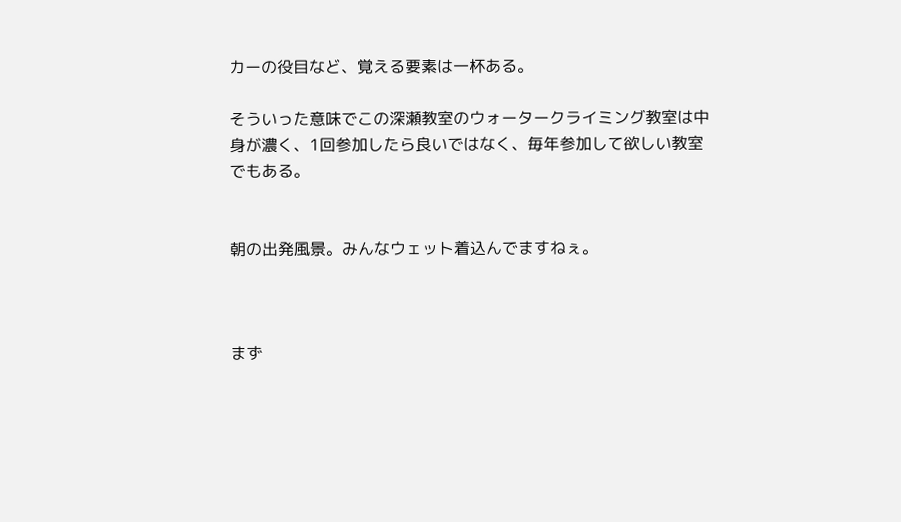カーの役目など、覚える要素は一杯ある。

そういった意味でこの深瀬教室のウォータークライミング教室は中身が濃く、1回参加したら良いではなく、毎年参加して欲しい教室でもある。


朝の出発風景。みんなウェット着込んでますねぇ。



まず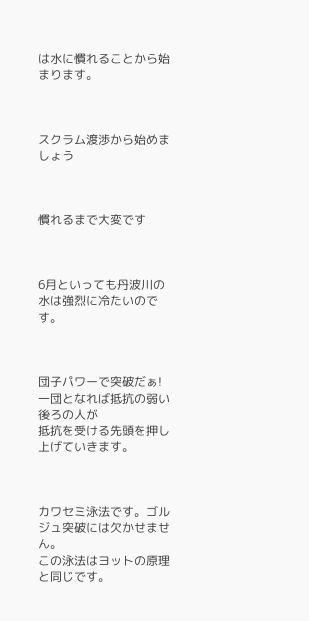は水に慣れることから始まります。



スクラム渡渉から始めましょう



慣れるまで大変です



6月といっても丹波川の水は強烈に冷たいのです。



団子パワーで突破だぁ!
一団となれば抵抗の弱い後ろの人が
抵抗を受ける先頭を押し上げていきます。



カワセミ泳法です。ゴルジュ突破には欠かせません。
この泳法はヨットの原理と同じです。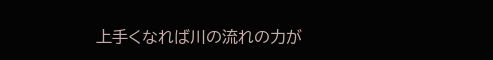上手くなれば川の流れの力が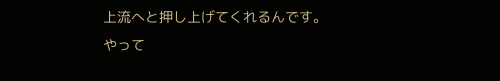上流へと押し上げてくれるんです。
やって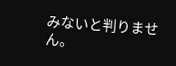みないと判りません。